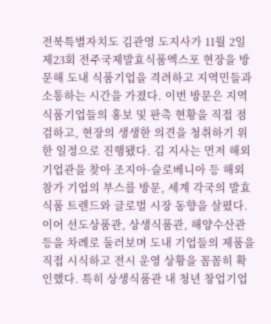전북특별자치도 김관영 도지사가 11월 2일 제23회 전주국제발효식품엑스포 현장을 방문해 도내 식품기업을 격려하고 지역민들과 소통하는 시간을 가졌다. 이번 방문은 지역 식품기업들의 홍보 및 판촉 현황을 직접 점검하고, 현장의 생생한 의견을 청취하기 위한 일정으로 진행됐다. 김 지사는 먼저 해외기업관을 찾아 조지아·슬로베니아 등 해외 참가 기업의 부스를 방문, 세계 각국의 발효식품 트렌드와 글로벌 시장 동향을 살폈다. 이어 선도상품관, 상생식품관, 해양수산관 등을 차례로 둘러보며 도내 기업들의 제품을 직접 시식하고 전시 운영 상황을 꼼꼼히 확인했다. 특히 상생식품관 내 청년 창업기업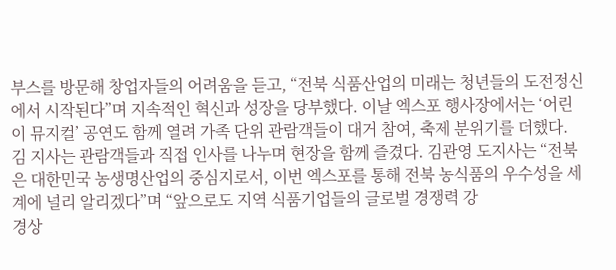부스를 방문해 창업자들의 어려움을 듣고, “전북 식품산업의 미래는 청년들의 도전정신에서 시작된다”며 지속적인 혁신과 성장을 당부했다. 이날 엑스포 행사장에서는 ‘어린이 뮤지컬’ 공연도 함께 열려 가족 단위 관람객들이 대거 참여, 축제 분위기를 더했다. 김 지사는 관람객들과 직접 인사를 나누며 현장을 함께 즐겼다. 김관영 도지사는 “전북은 대한민국 농생명산업의 중심지로서, 이번 엑스포를 통해 전북 농식품의 우수성을 세계에 널리 알리겠다”며 “앞으로도 지역 식품기업들의 글로벌 경쟁력 강
경상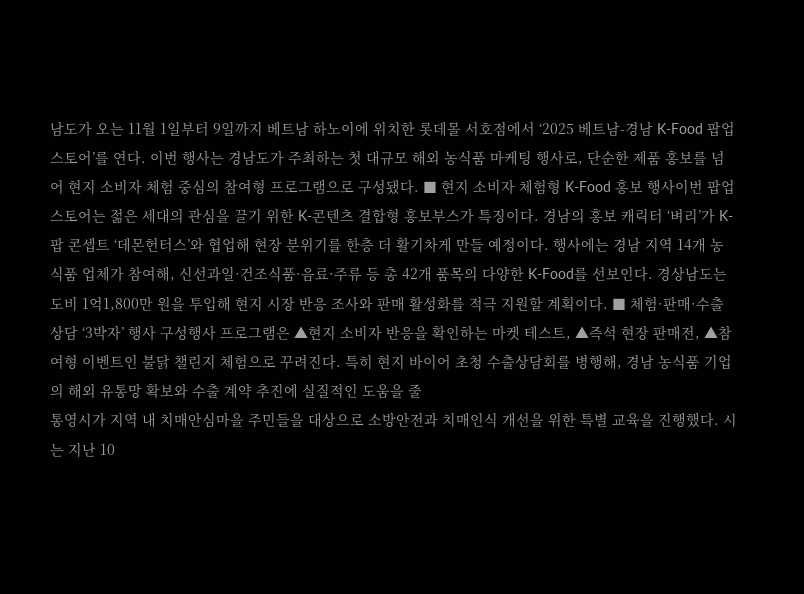남도가 오는 11월 1일부터 9일까지 베트남 하노이에 위치한 롯데몰 서호점에서 ‘2025 베트남-경남 K-Food 팝업스토어’를 연다. 이번 행사는 경남도가 주최하는 첫 대규모 해외 농식품 마케팅 행사로, 단순한 제품 홍보를 넘어 현지 소비자 체험 중심의 참여형 프로그램으로 구성됐다. ■ 현지 소비자 체험형 K-Food 홍보 행사이번 팝업스토어는 젊은 세대의 관심을 끌기 위한 K-콘텐츠 결합형 홍보부스가 특징이다. 경남의 홍보 캐릭터 ‘벼리’가 K-팝 콘셉트 ‘데몬헌터스’와 협업해 현장 분위기를 한층 더 활기차게 만들 예정이다. 행사에는 경남 지역 14개 농식품 업체가 참여해, 신선과일·건조식품·음료·주류 등 총 42개 품목의 다양한 K-Food를 선보인다. 경상남도는 도비 1억1,800만 원을 투입해 현지 시장 반응 조사와 판매 활성화를 적극 지원할 계획이다. ■ 체험·판매·수출상담 ‘3박자’ 행사 구성행사 프로그램은 ▲현지 소비자 반응을 확인하는 마켓 테스트, ▲즉석 현장 판매전, ▲참여형 이벤트인 불닭 챌린지 체험으로 꾸려진다. 특히 현지 바이어 초청 수출상담회를 병행해, 경남 농식품 기업의 해외 유통망 확보와 수출 계약 추진에 실질적인 도움을 줄
통영시가 지역 내 치매안심마을 주민들을 대상으로 소방안전과 치매인식 개선을 위한 특별 교육을 진행했다. 시는 지난 10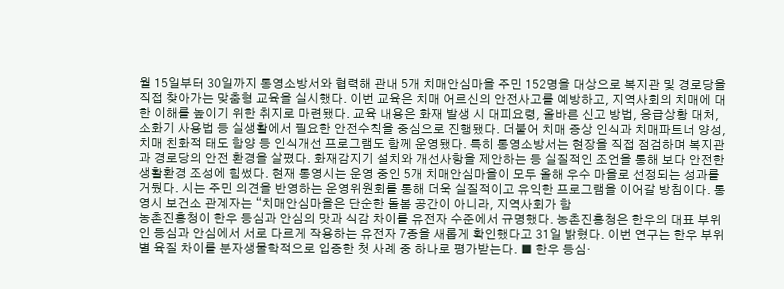월 15일부터 30일까지 통영소방서와 협력해 관내 5개 치매안심마을 주민 152명을 대상으로 복지관 및 경로당을 직접 찾아가는 맞춤형 교육을 실시했다. 이번 교육은 치매 어르신의 안전사고를 예방하고, 지역사회의 치매에 대한 이해를 높이기 위한 취지로 마련됐다. 교육 내용은 화재 발생 시 대피요령, 올바른 신고 방법, 응급상황 대처, 소화기 사용법 등 실생활에서 필요한 안전수칙을 중심으로 진행됐다. 더불어 치매 증상 인식과 치매파트너 양성, 치매 친화적 태도 함양 등 인식개선 프로그램도 함께 운영됐다. 특히 통영소방서는 현장을 직접 점검하며 복지관과 경로당의 안전 환경을 살폈다. 화재감지기 설치와 개선사항을 제안하는 등 실질적인 조언을 통해 보다 안전한 생활환경 조성에 힘썼다. 현재 통영시는 운영 중인 5개 치매안심마을이 모두 올해 우수 마을로 선정되는 성과를 거뒀다. 시는 주민 의견을 반영하는 운영위원회를 통해 더욱 실질적이고 유익한 프로그램을 이어갈 방침이다. 통영시 보건소 관계자는 “치매안심마을은 단순한 돌봄 공간이 아니라, 지역사회가 함
농촌진흥청이 한우 등심과 안심의 맛과 식감 차이를 유전자 수준에서 규명했다. 농촌진흥청은 한우의 대표 부위인 등심과 안심에서 서로 다르게 작용하는 유전자 7종을 새롭게 확인했다고 31일 밝혔다. 이번 연구는 한우 부위별 육질 차이를 분자생물학적으로 입증한 첫 사례 중 하나로 평가받는다. ■ 한우 등심·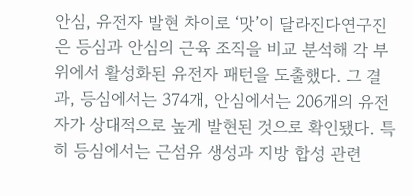안심, 유전자 발현 차이로 ‘맛’이 달라진다연구진은 등심과 안심의 근육 조직을 비교 분석해 각 부위에서 활성화된 유전자 패턴을 도출했다. 그 결과, 등심에서는 374개, 안심에서는 206개의 유전자가 상대적으로 높게 발현된 것으로 확인됐다. 특히 등심에서는 근섬유 생성과 지방 합성 관련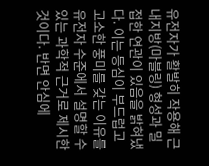유전자가 활발히 작용해 근내지방(마블링) 형성과 밀접한 연관이 있음을 밝혀냈다. 이는 등심이 부드럽고 고소한 풍미를 갖는 이유를 유전자 수준에서 설명할 수 있는 과학적 근거로 제시한 것이다. 반면 안심에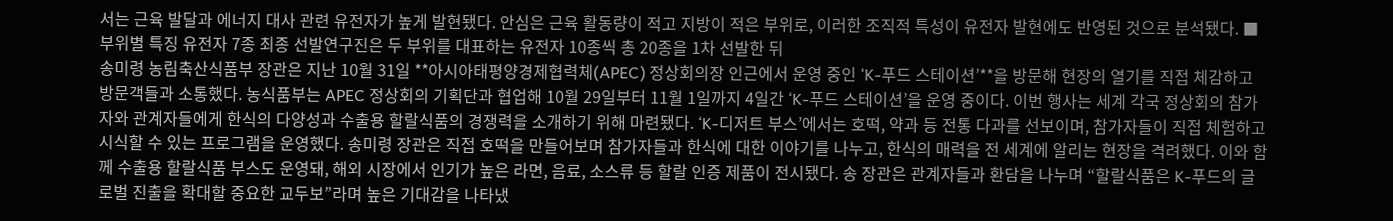서는 근육 발달과 에너지 대사 관련 유전자가 높게 발현됐다. 안심은 근육 활동량이 적고 지방이 적은 부위로, 이러한 조직적 특성이 유전자 발현에도 반영된 것으로 분석됐다. ■ 부위별 특징 유전자 7종 최종 선발연구진은 두 부위를 대표하는 유전자 10종씩 총 20종을 1차 선발한 뒤
송미령 농림축산식품부 장관은 지난 10월 31일 **아시아태평양경제협력체(APEC) 정상회의장 인근에서 운영 중인 ‘K-푸드 스테이션’**을 방문해 현장의 열기를 직접 체감하고 방문객들과 소통했다. 농식품부는 APEC 정상회의 기획단과 협업해 10월 29일부터 11월 1일까지 4일간 ‘K-푸드 스테이션’을 운영 중이다. 이번 행사는 세계 각국 정상회의 참가자와 관계자들에게 한식의 다양성과 수출용 할랄식품의 경쟁력을 소개하기 위해 마련됐다. ‘K-디저트 부스’에서는 호떡, 약과 등 전통 다과를 선보이며, 참가자들이 직접 체험하고 시식할 수 있는 프로그램을 운영했다. 송미령 장관은 직접 호떡을 만들어보며 참가자들과 한식에 대한 이야기를 나누고, 한식의 매력을 전 세계에 알리는 현장을 격려했다. 이와 함께 수출용 할랄식품 부스도 운영돼, 해외 시장에서 인기가 높은 라면, 음료, 소스류 등 할랄 인증 제품이 전시됐다. 송 장관은 관계자들과 환담을 나누며 “할랄식품은 K-푸드의 글로벌 진출을 확대할 중요한 교두보”라며 높은 기대감을 나타냈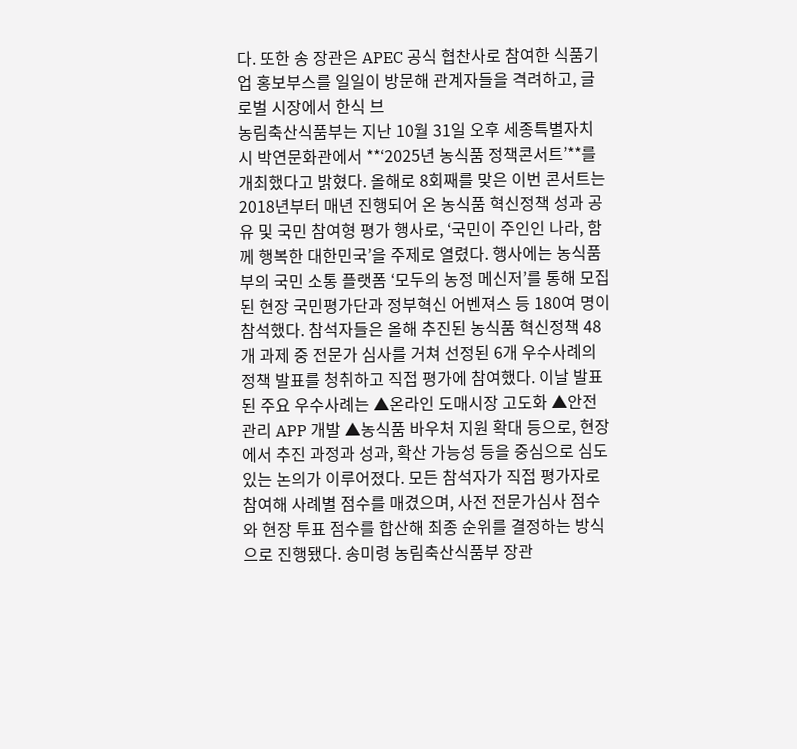다. 또한 송 장관은 APEC 공식 협찬사로 참여한 식품기업 홍보부스를 일일이 방문해 관계자들을 격려하고, 글로벌 시장에서 한식 브
농림축산식품부는 지난 10월 31일 오후 세종특별자치시 박연문화관에서 **‘2025년 농식품 정책콘서트’**를 개최했다고 밝혔다. 올해로 8회째를 맞은 이번 콘서트는 2018년부터 매년 진행되어 온 농식품 혁신정책 성과 공유 및 국민 참여형 평가 행사로, ‘국민이 주인인 나라, 함께 행복한 대한민국’을 주제로 열렸다. 행사에는 농식품부의 국민 소통 플랫폼 ‘모두의 농정 메신저’를 통해 모집된 현장 국민평가단과 정부혁신 어벤져스 등 180여 명이 참석했다. 참석자들은 올해 추진된 농식품 혁신정책 48개 과제 중 전문가 심사를 거쳐 선정된 6개 우수사례의 정책 발표를 청취하고 직접 평가에 참여했다. 이날 발표된 주요 우수사례는 ▲온라인 도매시장 고도화 ▲안전관리 APP 개발 ▲농식품 바우처 지원 확대 등으로, 현장에서 추진 과정과 성과, 확산 가능성 등을 중심으로 심도 있는 논의가 이루어졌다. 모든 참석자가 직접 평가자로 참여해 사례별 점수를 매겼으며, 사전 전문가심사 점수와 현장 투표 점수를 합산해 최종 순위를 결정하는 방식으로 진행됐다. 송미령 농림축산식품부 장관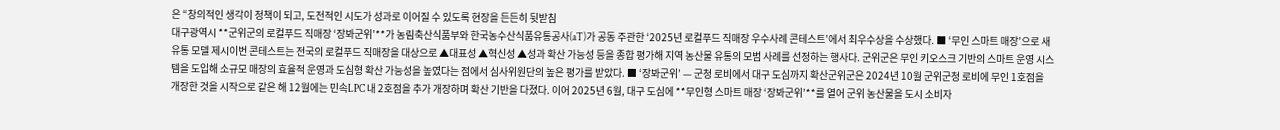은 “창의적인 생각이 정책이 되고, 도전적인 시도가 성과로 이어질 수 있도록 현장을 든든히 뒷받침
대구광역시 **군위군의 로컬푸드 직매장 ‘장봐군위’**가 농림축산식품부와 한국농수산식품유통공사(aT)가 공동 주관한 ‘2025년 로컬푸드 직매장 우수사례 콘테스트’에서 최우수상을 수상했다. ■ ‘무인 스마트 매장’으로 새 유통 모델 제시이번 콘테스트는 전국의 로컬푸드 직매장을 대상으로 ▲대표성 ▲혁신성 ▲성과 확산 가능성 등을 종합 평가해 지역 농산물 유통의 모범 사례를 선정하는 행사다. 군위군은 무인 키오스크 기반의 스마트 운영 시스템을 도입해 소규모 매장의 효율적 운영과 도심형 확산 가능성을 높였다는 점에서 심사위원단의 높은 평가를 받았다. ■ ‘장봐군위’ — 군청 로비에서 대구 도심까지 확산군위군은 2024년 10월 군위군청 로비에 무인 1호점을 개장한 것을 시작으로 같은 해 12월에는 민속LPC 내 2호점을 추가 개장하며 확산 기반을 다졌다. 이어 2025년 6월, 대구 도심에 **무인형 스마트 매장 ‘장봐군위’**를 열어 군위 농산물을 도시 소비자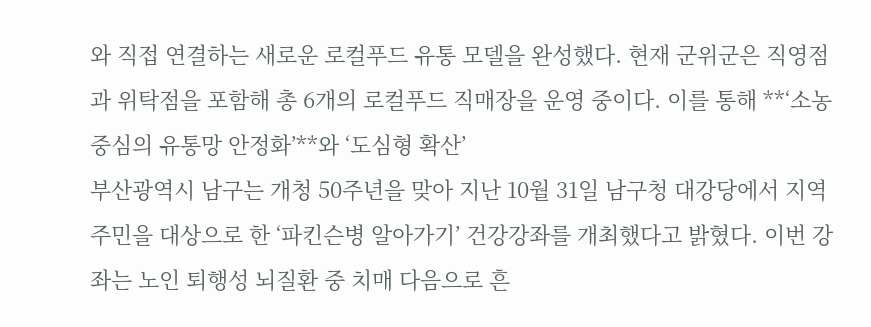와 직접 연결하는 새로운 로컬푸드 유통 모델을 완성했다. 현재 군위군은 직영점과 위탁점을 포함해 총 6개의 로컬푸드 직매장을 운영 중이다. 이를 통해 **‘소농 중심의 유통망 안정화’**와 ‘도심형 확산’
부산광역시 남구는 개청 50주년을 맞아 지난 10월 31일 남구청 대강당에서 지역 주민을 대상으로 한 ‘파킨슨병 알아가기’ 건강강좌를 개최했다고 밝혔다. 이번 강좌는 노인 퇴행성 뇌질환 중 치매 다음으로 흔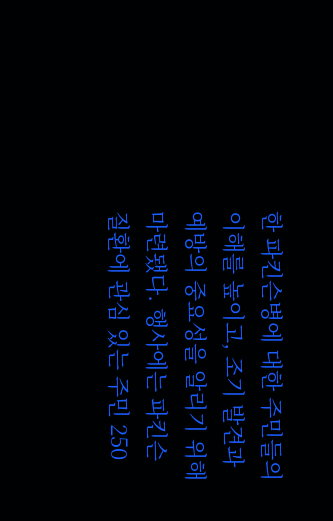한 파킨슨병에 대한 주민들의 이해를 높이고, 조기 발견과 예방의 중요성을 알리기 위해 마련됐다. 행사에는 파킨슨 질환에 관심 있는 주민 250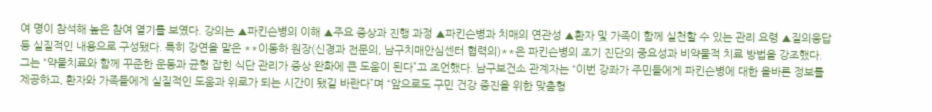여 명이 참석해 높은 참여 열기를 보였다. 강의는 ▲파킨슨병의 이해 ▲주요 증상과 진행 과정 ▲파킨슨병과 치매의 연관성 ▲환자 및 가족이 함께 실천할 수 있는 관리 요령 ▲질의응답 등 실질적인 내용으로 구성됐다. 특히 강연을 맡은 **이동하 원장(신경과 전문의, 남구치매안심센터 협력의)**은 파킨슨병의 조기 진단의 중요성과 비약물적 치료 방법을 강조했다. 그는 “약물치료와 함께 꾸준한 운동과 균형 잡힌 식단 관리가 증상 완화에 큰 도움이 된다”고 조언했다. 남구보건소 관계자는 “이번 강좌가 주민들에게 파킨슨병에 대한 올바른 정보를 제공하고, 환자와 가족들에게 실질적인 도움과 위로가 되는 시간이 됐길 바란다”며 “앞으로도 구민 건강 증진을 위한 맞춤형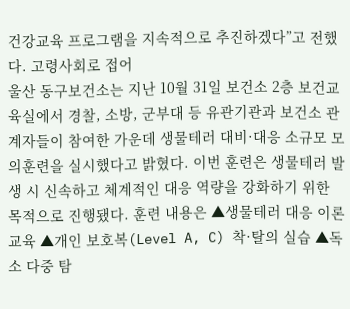건강교육 프로그램을 지속적으로 추진하겠다”고 전했다. 고령사회로 접어
울산 동구보건소는 지난 10월 31일 보건소 2층 보건교육실에서 경찰, 소방, 군부대 등 유관기관과 보건소 관계자들이 참여한 가운데 생물테러 대비·대응 소규모 모의훈련을 실시했다고 밝혔다. 이번 훈련은 생물테러 발생 시 신속하고 체계적인 대응 역량을 강화하기 위한 목적으로 진행됐다. 훈련 내용은 ▲생물테러 대응 이론 교육 ▲개인 보호복(Level A, C) 착·탈의 실습 ▲독소 다중 탐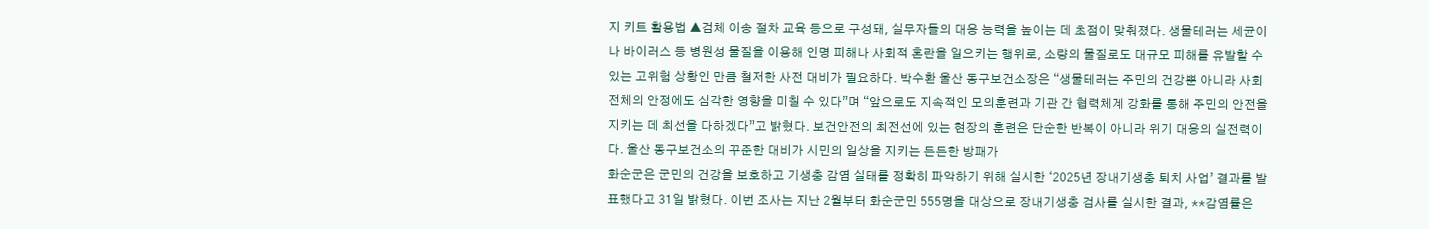지 키트 활용법 ▲검체 이송 절차 교육 등으로 구성돼, 실무자들의 대응 능력을 높이는 데 초점이 맞춰졌다. 생물테러는 세균이나 바이러스 등 병원성 물질을 이용해 인명 피해나 사회적 혼란을 일으키는 행위로, 소량의 물질로도 대규모 피해를 유발할 수 있는 고위험 상황인 만큼 철저한 사전 대비가 필요하다. 박수환 울산 동구보건소장은 “생물테러는 주민의 건강뿐 아니라 사회 전체의 안정에도 심각한 영향을 미칠 수 있다”며 “앞으로도 지속적인 모의훈련과 기관 간 협력체계 강화를 통해 주민의 안전을 지키는 데 최선을 다하겠다”고 밝혔다. 보건안전의 최전선에 있는 현장의 훈련은 단순한 반복이 아니라 위기 대응의 실전력이다. 울산 동구보건소의 꾸준한 대비가 시민의 일상을 지키는 든든한 방패가
화순군은 군민의 건강을 보호하고 기생충 감염 실태를 정확히 파악하기 위해 실시한 ‘2025년 장내기생충 퇴치 사업’ 결과를 발표했다고 31일 밝혔다. 이번 조사는 지난 2월부터 화순군민 555명을 대상으로 장내기생충 검사를 실시한 결과, **감염률은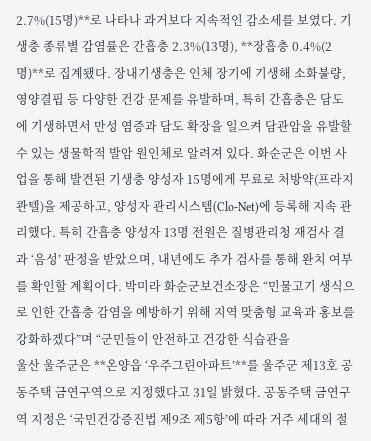2.7%(15명)**로 나타나 과거보다 지속적인 감소세를 보였다. 기생충 종류별 감염률은 간흡충 2.3%(13명), **장흡충 0.4%(2명)**로 집계됐다. 장내기생충은 인체 장기에 기생해 소화불량, 영양결핍 등 다양한 건강 문제를 유발하며, 특히 간흡충은 담도에 기생하면서 만성 염증과 담도 확장을 일으켜 담관암을 유발할 수 있는 생물학적 발암 원인체로 알려져 있다. 화순군은 이번 사업을 통해 발견된 기생충 양성자 15명에게 무료로 처방약(프라지콴텔)을 제공하고, 양성자 관리시스템(Clo-Net)에 등록해 지속 관리했다. 특히 간흡충 양성자 13명 전원은 질병관리청 재검사 결과 ‘음성’ 판정을 받았으며, 내년에도 추가 검사를 통해 완치 여부를 확인할 계획이다. 박미라 화순군보건소장은 “민물고기 생식으로 인한 간흡충 감염을 예방하기 위해 지역 맞춤형 교육과 홍보를 강화하겠다”며 “군민들이 안전하고 건강한 식습관을
울산 울주군은 **온양읍 ‘우주그린아파트’**를 울주군 제13호 공동주택 금연구역으로 지정했다고 31일 밝혔다. 공동주택 금연구역 지정은 ‘국민건강증진법 제9조 제5항’에 따라 거주 세대의 절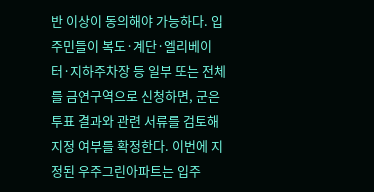반 이상이 동의해야 가능하다. 입주민들이 복도·계단·엘리베이터·지하주차장 등 일부 또는 전체를 금연구역으로 신청하면, 군은 투표 결과와 관련 서류를 검토해 지정 여부를 확정한다. 이번에 지정된 우주그린아파트는 입주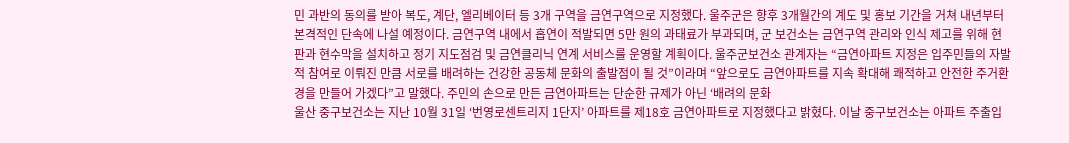민 과반의 동의를 받아 복도, 계단, 엘리베이터 등 3개 구역을 금연구역으로 지정했다. 울주군은 향후 3개월간의 계도 및 홍보 기간을 거쳐 내년부터 본격적인 단속에 나설 예정이다. 금연구역 내에서 흡연이 적발되면 5만 원의 과태료가 부과되며, 군 보건소는 금연구역 관리와 인식 제고를 위해 현판과 현수막을 설치하고 정기 지도점검 및 금연클리닉 연계 서비스를 운영할 계획이다. 울주군보건소 관계자는 “금연아파트 지정은 입주민들의 자발적 참여로 이뤄진 만큼 서로를 배려하는 건강한 공동체 문화의 출발점이 될 것”이라며 “앞으로도 금연아파트를 지속 확대해 쾌적하고 안전한 주거환경을 만들어 가겠다”고 말했다. 주민의 손으로 만든 금연아파트는 단순한 규제가 아닌 ‘배려의 문화
울산 중구보건소는 지난 10월 31일 ‘번영로센트리지 1단지’ 아파트를 제18호 금연아파트로 지정했다고 밝혔다. 이날 중구보건소는 아파트 주출입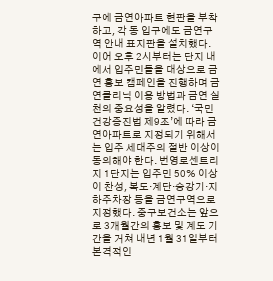구에 금연아파트 현판을 부착하고, 각 동 입구에도 금연구역 안내 표지판을 설치했다. 이어 오후 2시부터는 단지 내에서 입주민들을 대상으로 금연 홍보 캠페인을 진행하며 금연클리닉 이용 방법과 금연 실천의 중요성을 알렸다. ‘국민건강증진법 제9조’에 따라 금연아파트로 지정되기 위해서는 입주 세대주의 절반 이상이 동의해야 한다. 번영로센트리지 1단지는 입주민 50% 이상이 찬성, 복도·계단·승강기·지하주차장 등을 금연구역으로 지정했다. 중구보건소는 앞으로 3개월간의 홍보 및 계도 기간을 거쳐 내년 1월 31일부터 본격적인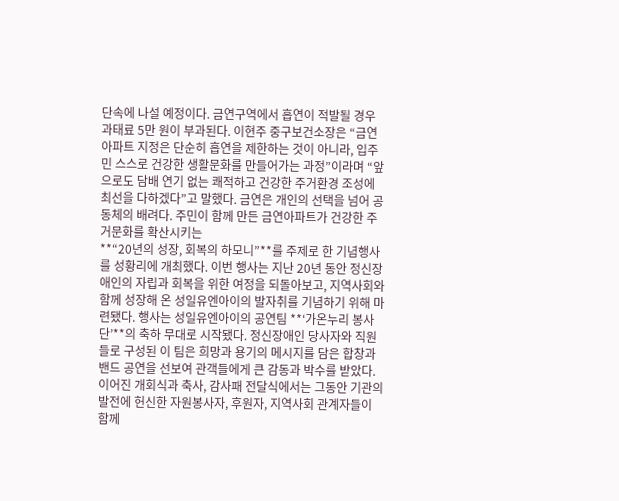단속에 나설 예정이다. 금연구역에서 흡연이 적발될 경우 과태료 5만 원이 부과된다. 이현주 중구보건소장은 “금연아파트 지정은 단순히 흡연을 제한하는 것이 아니라, 입주민 스스로 건강한 생활문화를 만들어가는 과정”이라며 “앞으로도 담배 연기 없는 쾌적하고 건강한 주거환경 조성에 최선을 다하겠다”고 말했다. 금연은 개인의 선택을 넘어 공동체의 배려다. 주민이 함께 만든 금연아파트가 건강한 주거문화를 확산시키는
**“20년의 성장, 회복의 하모니”**를 주제로 한 기념행사를 성황리에 개최했다. 이번 행사는 지난 20년 동안 정신장애인의 자립과 회복을 위한 여정을 되돌아보고, 지역사회와 함께 성장해 온 성일유엔아이의 발자취를 기념하기 위해 마련됐다. 행사는 성일유엔아이의 공연팀 **‘가온누리 봉사단’**의 축하 무대로 시작됐다. 정신장애인 당사자와 직원들로 구성된 이 팀은 희망과 용기의 메시지를 담은 합창과 밴드 공연을 선보여 관객들에게 큰 감동과 박수를 받았다. 이어진 개회식과 축사, 감사패 전달식에서는 그동안 기관의 발전에 헌신한 자원봉사자, 후원자, 지역사회 관계자들이 함께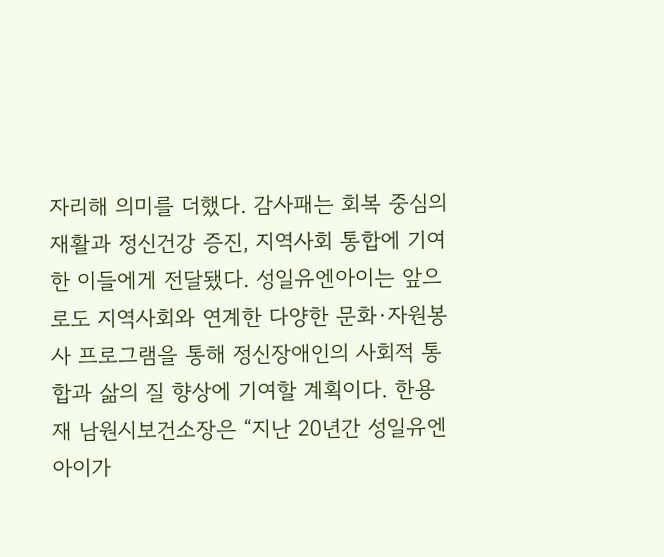자리해 의미를 더했다. 감사패는 회복 중심의 재활과 정신건강 증진, 지역사회 통합에 기여한 이들에게 전달됐다. 성일유엔아이는 앞으로도 지역사회와 연계한 다양한 문화·자원봉사 프로그램을 통해 정신장애인의 사회적 통합과 삶의 질 향상에 기여할 계획이다. 한용재 남원시보건소장은 “지난 20년간 성일유엔아이가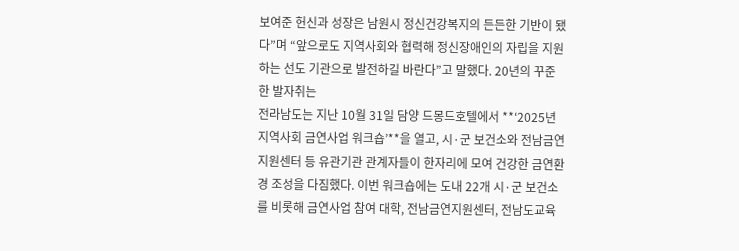보여준 헌신과 성장은 남원시 정신건강복지의 든든한 기반이 됐다”며 “앞으로도 지역사회와 협력해 정신장애인의 자립을 지원하는 선도 기관으로 발전하길 바란다”고 말했다. 20년의 꾸준한 발자취는
전라남도는 지난 10월 31일 담양 드몽드호텔에서 **‘2025년 지역사회 금연사업 워크숍’**을 열고, 시·군 보건소와 전남금연지원센터 등 유관기관 관계자들이 한자리에 모여 건강한 금연환경 조성을 다짐했다. 이번 워크숍에는 도내 22개 시·군 보건소를 비롯해 금연사업 참여 대학, 전남금연지원센터, 전남도교육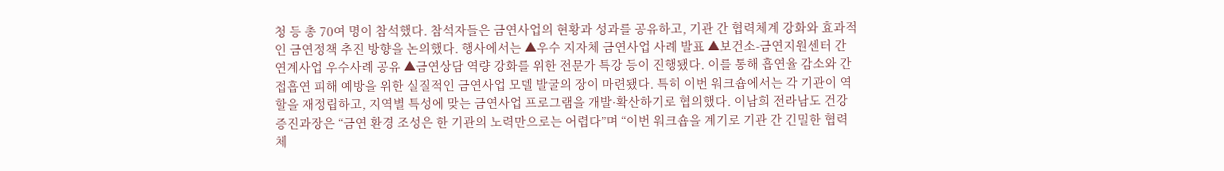청 등 총 70여 명이 참석했다. 참석자들은 금연사업의 현황과 성과를 공유하고, 기관 간 협력체계 강화와 효과적인 금연정책 추진 방향을 논의했다. 행사에서는 ▲우수 지자체 금연사업 사례 발표 ▲보건소-금연지원센터 간 연계사업 우수사례 공유 ▲금연상담 역량 강화를 위한 전문가 특강 등이 진행됐다. 이를 통해 흡연율 감소와 간접흡연 피해 예방을 위한 실질적인 금연사업 모델 발굴의 장이 마련됐다. 특히 이번 워크숍에서는 각 기관이 역할을 재정립하고, 지역별 특성에 맞는 금연사업 프로그램을 개발·확산하기로 협의했다. 이남희 전라남도 건강증진과장은 “금연 환경 조성은 한 기관의 노력만으로는 어렵다”며 “이번 워크숍을 계기로 기관 간 긴밀한 협력체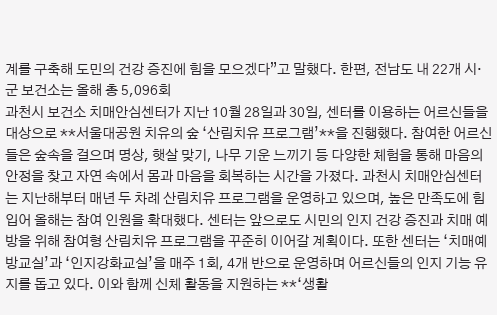계를 구축해 도민의 건강 증진에 힘을 모으겠다”고 말했다. 한편, 전남도 내 22개 시·군 보건소는 올해 총 5,096회
과천시 보건소 치매안심센터가 지난 10월 28일과 30일, 센터를 이용하는 어르신들을 대상으로 **서울대공원 치유의 숲 ‘산림치유 프로그램’**을 진행했다. 참여한 어르신들은 숲속을 걸으며 명상, 햇살 맞기, 나무 기운 느끼기 등 다양한 체험을 통해 마음의 안정을 찾고 자연 속에서 몸과 마음을 회복하는 시간을 가졌다. 과천시 치매안심센터는 지난해부터 매년 두 차례 산림치유 프로그램을 운영하고 있으며, 높은 만족도에 힘입어 올해는 참여 인원을 확대했다. 센터는 앞으로도 시민의 인지 건강 증진과 치매 예방을 위해 참여형 산림치유 프로그램을 꾸준히 이어갈 계획이다. 또한 센터는 ‘치매예방교실’과 ‘인지강화교실’을 매주 1회, 4개 반으로 운영하며 어르신들의 인지 기능 유지를 돕고 있다. 이와 함께 신체 활동을 지원하는 **‘생활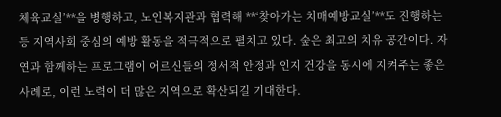체육교실’**을 병행하고, 노인복지관과 협력해 **‘찾아가는 치매예방교실’**도 진행하는 등 지역사회 중심의 예방 활동을 적극적으로 펼치고 있다. 숲은 최고의 치유 공간이다. 자연과 함께하는 프로그램이 어르신들의 정서적 안정과 인지 건강을 동시에 지켜주는 좋은 사례로, 이런 노력이 더 많은 지역으로 확산되길 기대한다.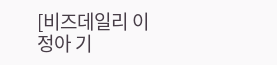[비즈데일리 이정아 기